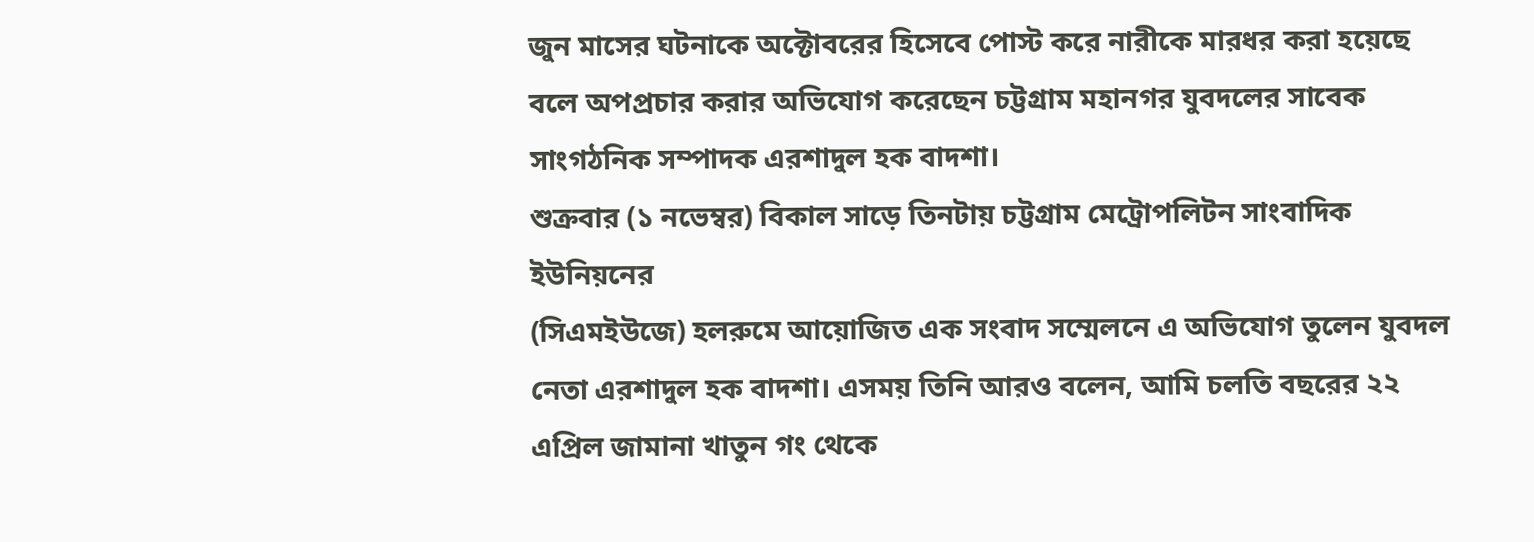জুন মাসের ঘটনাকে অক্টোবরের হিসেবে পোস্ট করে নারীকে মারধর করা হয়েছে বলে অপপ্রচার করার অভিযোগ করেছেন চট্টগ্রাম মহানগর যুবদলের সাবেক সাংগঠনিক সম্পাদক এরশাদুল হক বাদশা।
শুক্রবার (১ নভেম্বর) বিকাল সাড়ে তিনটায় চট্টগ্রাম মেট্রোপলিটন সাংবাদিক ইউনিয়নের
(সিএমইউজে) হলরুমে আয়োজিত এক সংবাদ সম্মেলনে এ অভিযোগ তুলেন যুবদল নেতা এরশাদুল হক বাদশা। এসময় তিনি আরও বলেন, আমি চলতি বছরের ২২ এপ্রিল জামানা খাতুন গং থেকে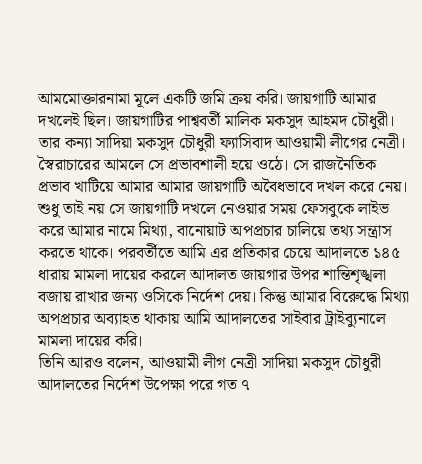আমমোক্তারনামা মূলে একটি জমি ক্রয় করি। জায়গাটি আমার দখলেই ছিল। জায়গাটির পাশ্ববর্তী মালিক মকসুদ আহমদ চৌধুরী। তার কন্যা সাদিয়া মকসুদ চৌধুরী ফ্যাসিবাদ আওয়ামী লীগের নেত্রী। স্বৈরাচারের আমলে সে প্রভাবশালী হয়ে ওঠে। সে রাজনৈতিক প্রভাব খাটিয়ে আমার আমার জায়গাটি অবৈধভাবে দখল করে নেয়। শুধু তাই নয় সে জায়গাটি দখলে নেওয়ার সময় ফেসবুকে লাইভ করে আমার নামে মিথ্যা, বানোয়াট অপপ্রচার চালিয়ে তথ্য সন্ত্রাস করতে থাকে। পরবর্তীতে আমি এর প্রতিকার চেয়ে আদালতে ১৪৫ ধারায় মামলা দায়ের করলে আদালত জায়গার উপর শান্তিশৃঙ্খলা বজায় রাখার জন্য ওসিকে নির্দেশ দেয়। কিন্তু আমার বিরেুদ্ধে মিথ্যা অপপ্রচার অব্যাহত থাকায় আমি আদালতের সাইবার ট্রাইব্যুনালে মামলা দায়ের করি।
তিনি আরও বলেন, আওয়ামী লীগ নেত্রী সাদিয়া মকসুদ চৌধুরী আদালতের নির্দেশ উপেক্ষা পরে গত ৭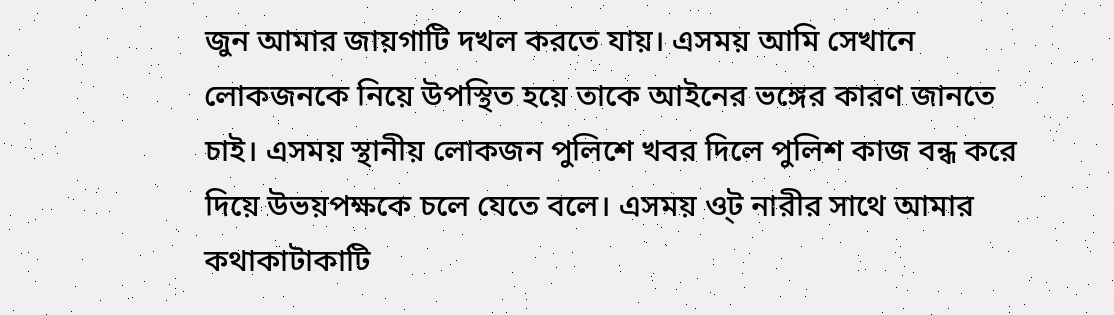জুন আমার জায়গাটি দখল করতে যায়। এসময় আমি সেখানে লোকজনকে নিয়ে উপস্থিত হয়ে তাকে আইনের ভঙ্গের কারণ জানতে চাই। এসময় স্থানীয় লোকজন পুলিশে খবর দিলে পুলিশ কাজ বন্ধ করে দিয়ে উভয়পক্ষকে চলে যেতে বলে। এসময় ও্ট নারীর সাথে আমার কথাকাটাকাটি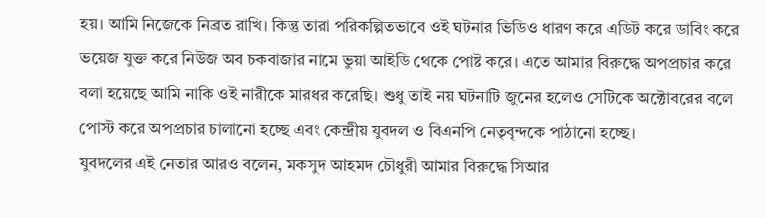হয়। আমি নিজেকে নিব্রত রাখি। কিন্তু তারা পরিকল্পিতভাবে ওই ঘটনার ভিডিও ধারণ করে এডিট করে ডাবিং করে ভয়েজ যুক্ত করে নিউজ অব চকবাজার নামে ভুয়া আইডি থেকে পোষ্ট করে। এতে আমার বিরুদ্ধে অপপ্রচার করে বলা হয়েছে আমি নাকি ওই নারীকে মারধর করেছি। শুধু তাই নয় ঘটনাটি জুনের হলেও সেটিকে অক্টোবরের বলে পোস্ট করে অপপ্রচার চালানো হচ্ছে এবং কেন্দ্রীয় যুবদল ও বিএনপি নেতৃবৃন্দকে পাঠানো হচ্ছে।
যুবদলের এই নেতার আরও বলেন, মকসুদ আহমদ চৌধুরী আমার বিরুদ্ধে সিআর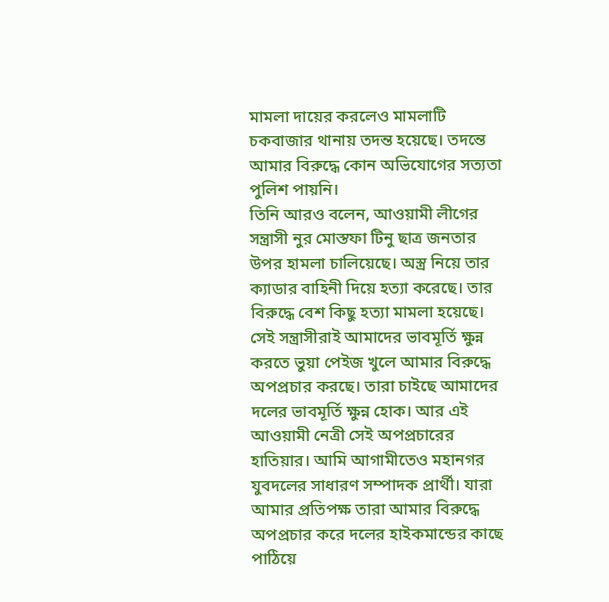মামলা দায়ের করলেও মামলাটি চকবাজার থানায় তদন্ত হয়েছে। তদন্তে আমার বিরুদ্ধে কোন অভিযোগের সত্যতা পুলিশ পায়নি।
তিনি আরও বলেন, আওয়ামী লীগের সন্ত্রাসী নুর মোস্তফা টিনু ছাত্র জনতার উপর হামলা চালিয়েছে। অস্ত্র নিয়ে তার ক্যাডার বাহিনী দিয়ে হত্যা করেছে। তার বিরুদ্ধে বেশ কিছু হত্যা মামলা হয়েছে। সেই সন্ত্রাসীরাই আমাদের ভাবমূর্তি ক্ষুন্ন করতে ভুয়া পেইজ খুলে আমার বিরুদ্ধে অপপ্রচার করছে। তারা চাইছে আমাদের দলের ভাবমূর্তি ক্ষুন্ন হোক। আর এই আওয়ামী নেত্রী সেই অপপ্রচারের হাতিয়ার। আমি আগামীতেও মহানগর যুবদলের সাধারণ সম্পাদক প্রার্থী। যারা আমার প্রতিপক্ষ তারা আমার বিরুদ্ধে অপপ্রচার করে দলের হাইকমান্ডের কাছে পাঠিয়ে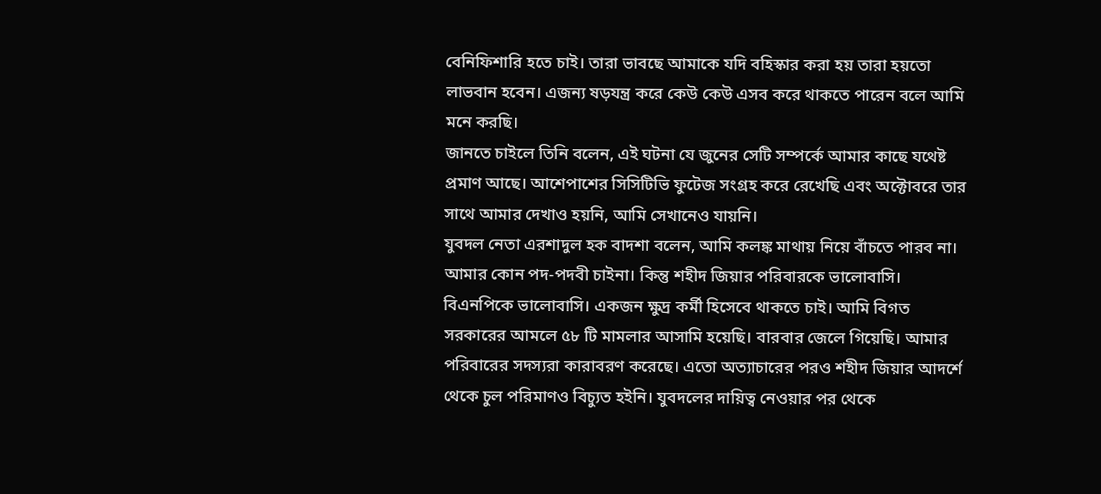বেনিফিশারি হতে চাই। তারা ভাবছে আমাকে যদি বহিস্কার করা হয় তারা হয়তো লাভবান হবেন। এজন্য ষড়যন্ত্র করে কেউ কেউ এসব করে থাকতে পারেন বলে আমি মনে করছি।
জানতে চাইলে তিনি বলেন, এই ঘটনা যে জুনের সেটি সম্পর্কে আমার কাছে যথেষ্ট প্রমাণ আছে। আশেপাশের সিসিটিভি ফুটেজ সংগ্রহ করে রেখেছি এবং অক্টোবরে তার সাথে আমার দেখাও হয়নি, আমি সেখানেও যায়নি।
যুবদল নেতা এরশাদুল হক বাদশা বলেন, আমি কলঙ্ক মাথায় নিয়ে বাঁচতে পারব না। আমার কোন পদ-পদবী চাইনা। কিন্তু শহীদ জিয়ার পরিবারকে ভালোবাসি। বিএনপিকে ভালোবাসি। একজন ক্ষুদ্র কর্মী হিসেবে থাকতে চাই। আমি বিগত সরকারের আমলে ৫৮ টি মামলার আসামি হয়েছি। বারবার জেলে গিয়েছি। আমার পরিবারের সদস্যরা কারাবরণ করেছে। এতো অত্যাচারের পরও শহীদ জিয়ার আদর্শে থেকে চুল পরিমাণও বিচ্যুত হইনি। যুবদলের দায়িত্ব নেওয়ার পর থেকে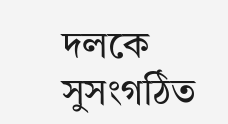দলকে সুসংগঠিত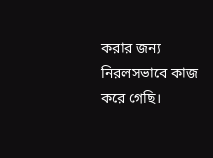করার জন্য নিরলসভাবে কাজ করে গেছি।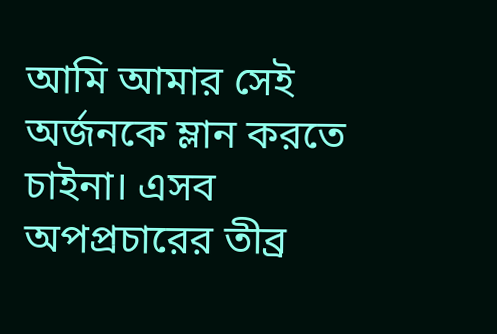আমি আমার সেই অর্জনকে ম্লান করতে চাইনা। এসব অপপ্রচারের তীব্র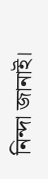নিন্দা জানাই।